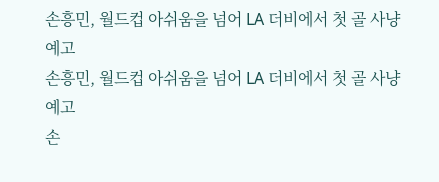손흥민, 월드컵 아쉬움을 넘어 LA 더비에서 첫 골 사냥 예고
손흥민, 월드컵 아쉬움을 넘어 LA 더비에서 첫 골 사냥 예고
손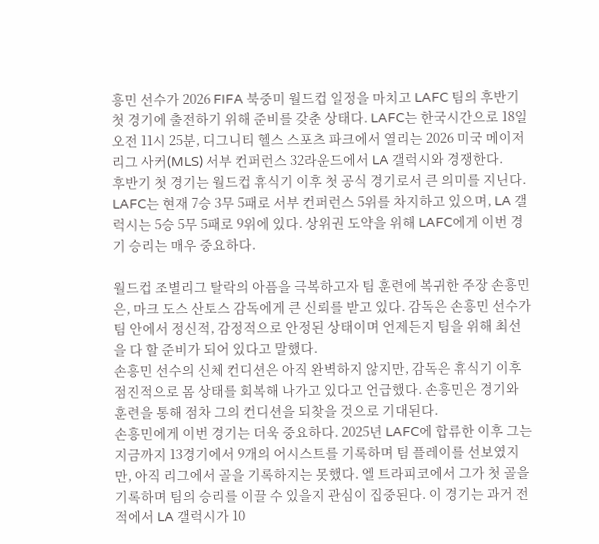흥민 선수가 2026 FIFA 북중미 월드컵 일정을 마치고 LAFC 팀의 후반기 첫 경기에 출전하기 위해 준비를 갖춘 상태다. LAFC는 한국시간으로 18일 오전 11시 25분, 디그니티 헬스 스포츠 파크에서 열리는 2026 미국 메이저리그 사커(MLS) 서부 컨퍼런스 32라운드에서 LA 갤럭시와 경쟁한다.
후반기 첫 경기는 월드컵 휴식기 이후 첫 공식 경기로서 큰 의미를 지닌다. LAFC는 현재 7승 3무 5패로 서부 컨퍼런스 5위를 차지하고 있으며, LA 갤럭시는 5승 5무 5패로 9위에 있다. 상위권 도약을 위해 LAFC에게 이번 경기 승리는 매우 중요하다.

월드컵 조별리그 탈락의 아픔을 극복하고자 팀 훈련에 복귀한 주장 손흥민은, 마크 도스 산토스 감독에게 큰 신뢰를 받고 있다. 감독은 손흥민 선수가 팀 안에서 정신적, 감정적으로 안정된 상태이며 언제든지 팀을 위해 최선을 다 할 준비가 되어 있다고 말했다.
손흥민 선수의 신체 컨디션은 아직 완벽하지 않지만, 감독은 휴식기 이후 점진적으로 몸 상태를 회복해 나가고 있다고 언급했다. 손흥민은 경기와 훈련을 통해 점차 그의 컨디션을 되찾을 것으로 기대된다.
손흥민에게 이번 경기는 더욱 중요하다. 2025년 LAFC에 합류한 이후 그는 지금까지 13경기에서 9개의 어시스트를 기록하며 팀 플레이를 선보였지만, 아직 리그에서 골을 기록하지는 못했다. 엘 트라피코에서 그가 첫 골을 기록하며 팀의 승리를 이끌 수 있을지 관심이 집중된다. 이 경기는 과거 전적에서 LA 갤럭시가 10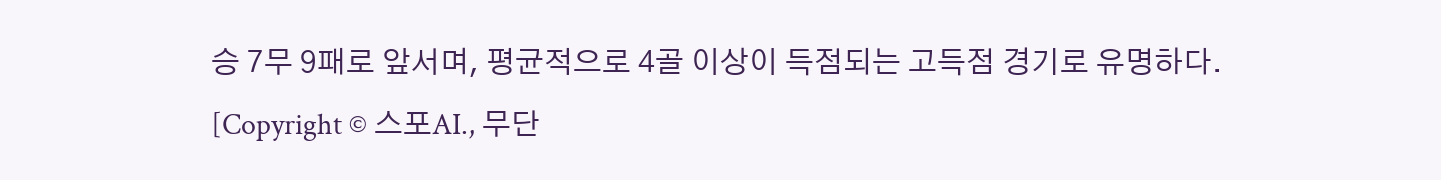승 7무 9패로 앞서며, 평균적으로 4골 이상이 득점되는 고득점 경기로 유명하다.
[Copyright © 스포AI., 무단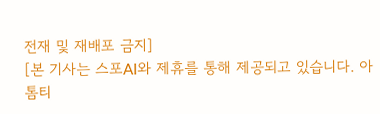전재 및 재배포 금지]
[본 기사는 스포AI와 제휴를 통해 제공되고 있습니다. 아톰티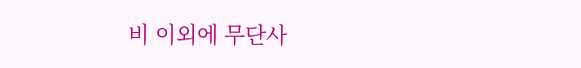비 이외에 무단사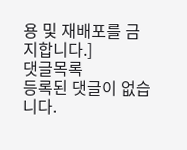용 및 재배포를 금지합니다.]
댓글목록
등록된 댓글이 없습니다.